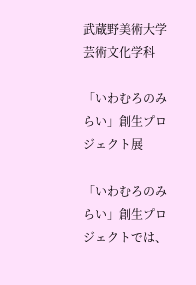武蔵野美術大学 芸術文化学科

「いわむろのみらい」創生プロジェクト展

「いわむろのみらい」創生プロジェクトでは、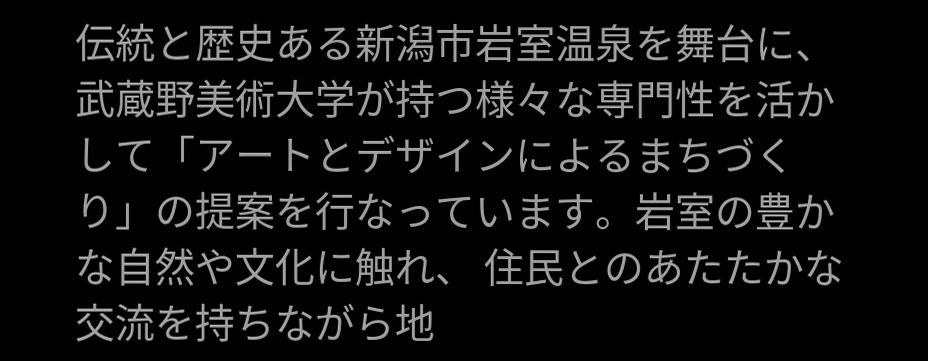伝統と歴史ある新潟市岩室温泉を舞台に、 武蔵野美術大学が持つ様々な専門性を活かして「アートとデザインによるまちづくり」の提案を行なっています。岩室の豊かな自然や文化に触れ、 住民とのあたたかな交流を持ちながら地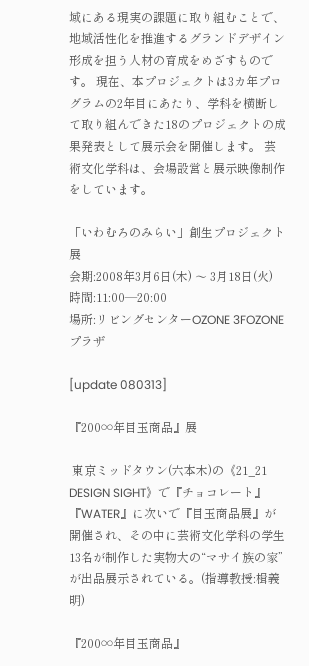域にある現実の課題に取り組むことで、地域活性化を推進するグランドデザイン形成を担う人材の育成をめざすものです。 現在、本プロジェクトは3カ年プログラムの2年目にあたり、学科を横断して取り組んできた18のプロジェクトの成果発表として展示会を開催します。 芸術文化学科は、会場設営と展示映像制作をしています。

「いわむろのみらい」創生プロジェクト展
会期:2008年3月6日(木) 〜 3月18日(火)
時間:11:00—20:00
場所:リビングセンターOZONE 3FOZONEプラザ

[update 080313]

『200∞年目玉商品』展

 東京ミッドタウン(六本木)の《21_21 DESIGN SIGHT》で『チョコレート』『WATER』に次いで『目玉商品展』が開催され、その中に芸術文化学科の学生13名が制作した実物大の“マサイ族の家”が出品展示されている。(指導教授:楫義明)

『200∞年目玉商品』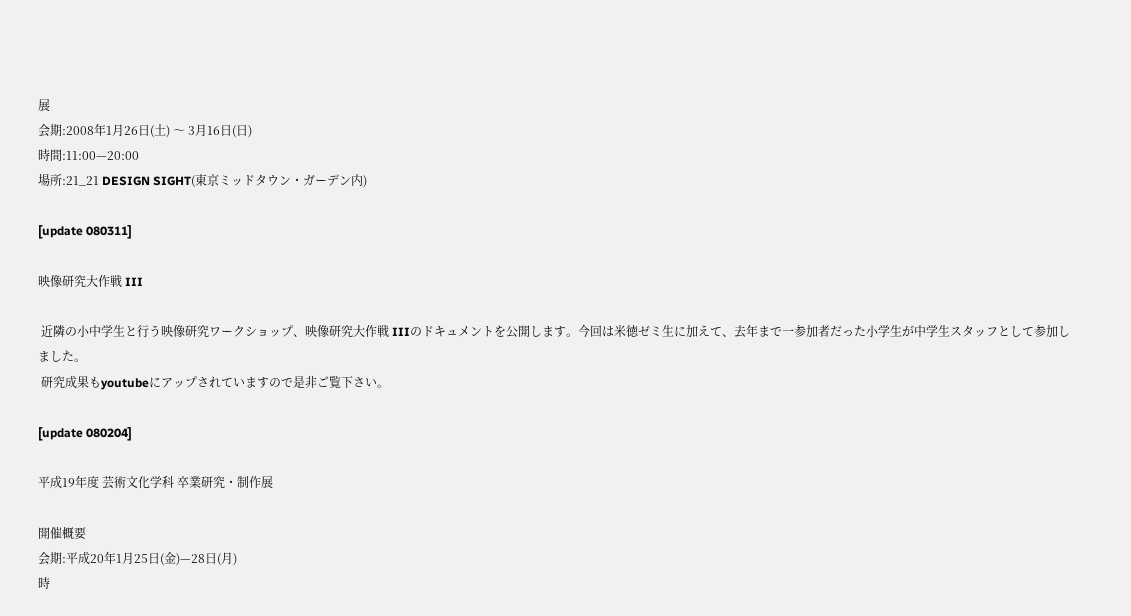展
会期:2008年1月26日(土) 〜 3月16日(日)
時間:11:00—20:00
場所:21_21 DESIGN SIGHT(東京ミッドタウン・ガーデン内)

[update 080311]

映像研究大作戦 III

 近隣の小中学生と行う映像研究ワークショップ、映像研究大作戦 IIIのドキュメントを公開します。今回は米徳ゼミ生に加えて、去年まで一参加者だった小学生が中学生スタッフとして参加しました。
 研究成果もyoutubeにアップされていますので是非ご覧下さい。

[update 080204]

平成19年度 芸術文化学科 卒業研究・制作展

開催概要
会期:平成20年1月25日(金)—28日(月)
時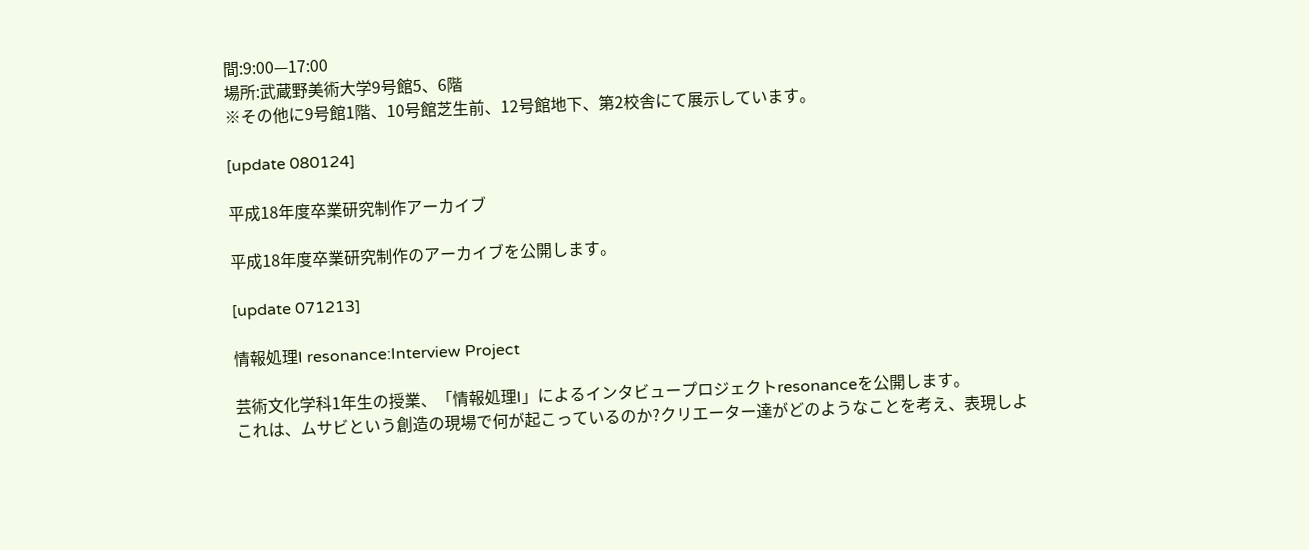間:9:00—17:00
場所:武蔵野美術大学9号館5、6階
※その他に9号館1階、10号館芝生前、12号館地下、第2校舎にて展示しています。

[update 080124]

平成18年度卒業研究制作アーカイブ

平成18年度卒業研究制作のアーカイブを公開します。

[update 071213]

情報処理I resonance:Interview Project

芸術文化学科1年生の授業、「情報処理I」によるインタビュープロジェクトresonanceを公開します。
これは、ムサビという創造の現場で何が起こっているのか?クリエーター達がどのようなことを考え、表現しよ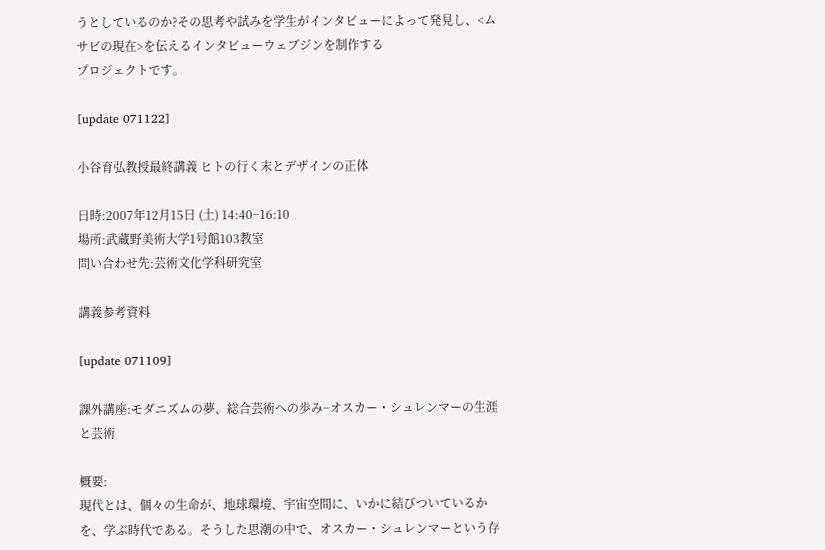うとしているのか?その思考や試みを学生がインタビューによって発見し、<ムサビの現在>を伝えるインタビューウェブジンを制作する
プロジェクトです。

[update 071122]

小谷育弘教授最終講義 ヒトの行く末とデザインの正体

日時:2007年12月15日 (土) 14:40−16:10
場所:武蔵野美術大学1号館103教室
問い合わせ先:芸術文化学科研究室

講義参考資料

[update 071109]

課外講座:モダニズムの夢、総合芸術への歩み−オスカー・シュレンマーの生涯と芸術

概要:
現代とは、個々の生命が、地球環境、宇宙空間に、いかに結びついているかを、学ぶ時代である。そうした思潮の中で、オスカー・シュレンマーという存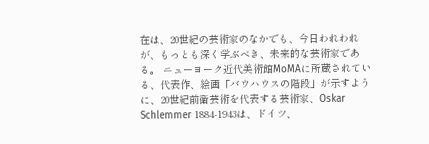在は、20世紀の芸術家のなかでも、今日われわれが、もっとも深く学ぶべき、未来的な芸術家である。 ニューヨーク近代美術館MoMAに所蔵されている、代表作、絵画「バウハウスの階段」が示すように、20世紀前衛芸術を代表する芸術家、Oskar Schlemmer 1884-1943は、ドイツ、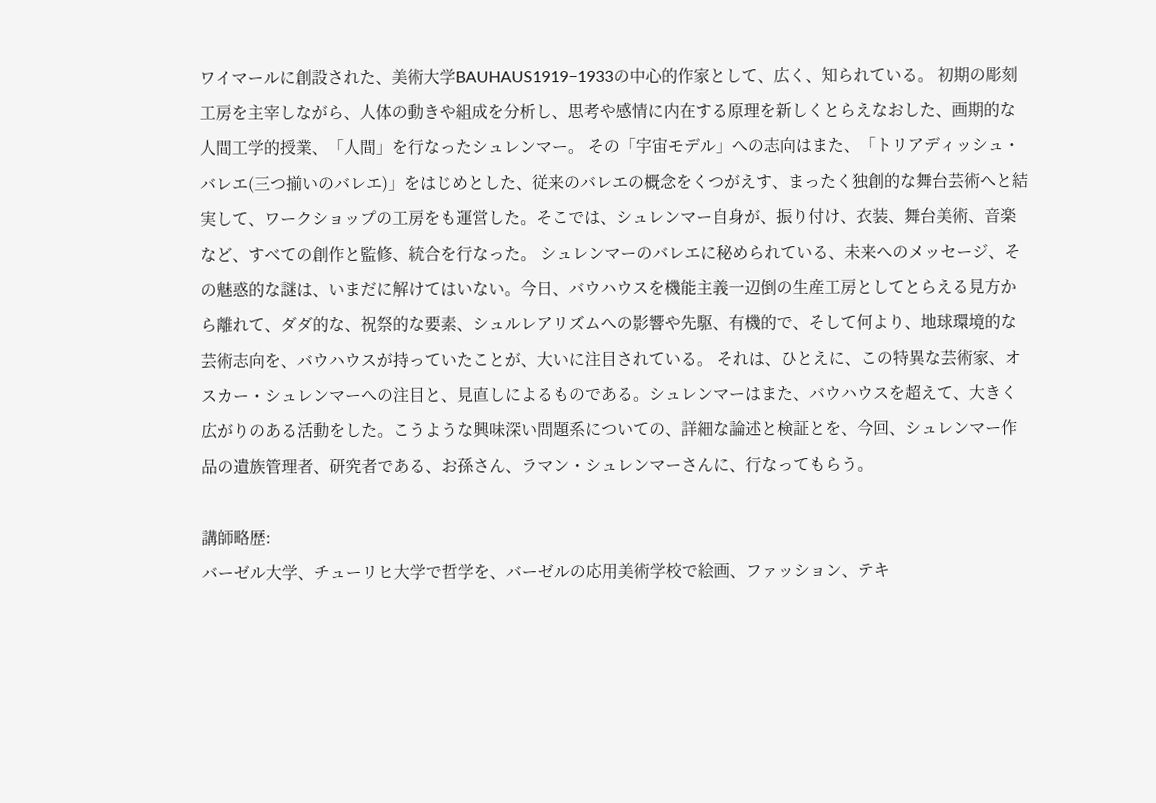ワイマールに創設された、美術大学BAUHAUS1919−1933の中心的作家として、広く、知られている。 初期の彫刻工房を主宰しながら、人体の動きや組成を分析し、思考や感情に内在する原理を新しくとらえなおした、画期的な人間工学的授業、「人間」を行なったシュレンマー。 その「宇宙モデル」への志向はまた、「トリアディッシュ・バレエ(三つ揃いのバレエ)」をはじめとした、従来のバレエの概念をくつがえす、まったく独創的な舞台芸術へと結実して、ワークショップの工房をも運営した。そこでは、シュレンマー自身が、振り付け、衣装、舞台美術、音楽など、すべての創作と監修、統合を行なった。 シュレンマーのバレエに秘められている、未来へのメッセージ、その魅惑的な謎は、いまだに解けてはいない。今日、バウハウスを機能主義一辺倒の生産工房としてとらえる見方から離れて、ダダ的な、祝祭的な要素、シュルレアリズムへの影響や先駆、有機的で、そして何より、地球環境的な芸術志向を、バウハウスが持っていたことが、大いに注目されている。 それは、ひとえに、この特異な芸術家、オスカー・シュレンマーへの注目と、見直しによるものである。シュレンマーはまた、バウハウスを超えて、大きく広がりのある活動をした。こうような興味深い問題系についての、詳細な論述と検証とを、今回、シュレンマー作品の遺族管理者、研究者である、お孫さん、ラマン・シュレンマーさんに、行なってもらう。

講師略歴:
バーゼル大学、チューリヒ大学で哲学を、バーゼルの応用美術学校で絵画、ファッション、テキ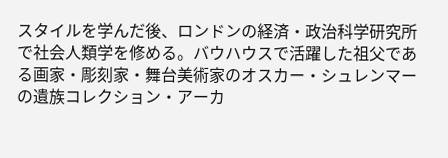スタイルを学んだ後、ロンドンの経済・政治科学研究所で社会人類学を修める。バウハウスで活躍した祖父である画家・彫刻家・舞台美術家のオスカー・シュレンマーの遺族コレクション・アーカ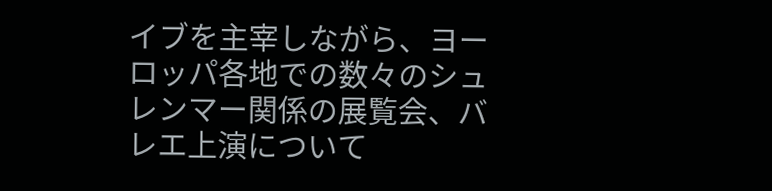イブを主宰しながら、ヨーロッパ各地での数々のシュレンマー関係の展覧会、バレエ上演について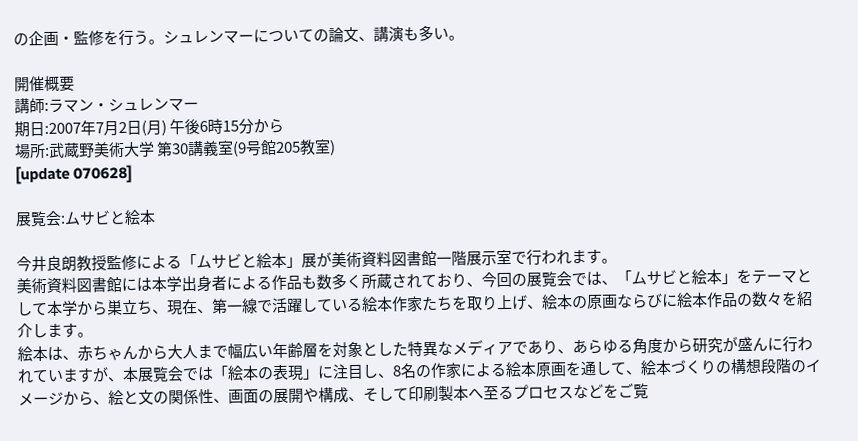の企画・監修を行う。シュレンマーについての論文、講演も多い。

開催概要
講師:ラマン・シュレンマー
期日:2007年7月2日(月) 午後6時15分から
場所:武蔵野美術大学 第30講義室(9号館205教室)
[update 070628]

展覧会:ムサビと絵本

今井良朗教授監修による「ムサビと絵本」展が美術資料図書館一階展示室で行われます。
美術資料図書館には本学出身者による作品も数多く所蔵されており、今回の展覧会では、「ムサビと絵本」をテーマとして本学から巣立ち、現在、第一線で活躍している絵本作家たちを取り上げ、絵本の原画ならびに絵本作品の数々を紹介します。
絵本は、赤ちゃんから大人まで幅広い年齢層を対象とした特異なメディアであり、あらゆる角度から研究が盛んに行われていますが、本展覧会では「絵本の表現」に注目し、8名の作家による絵本原画を通して、絵本づくりの構想段階のイメージから、絵と文の関係性、画面の展開や構成、そして印刷製本へ至るプロセスなどをご覧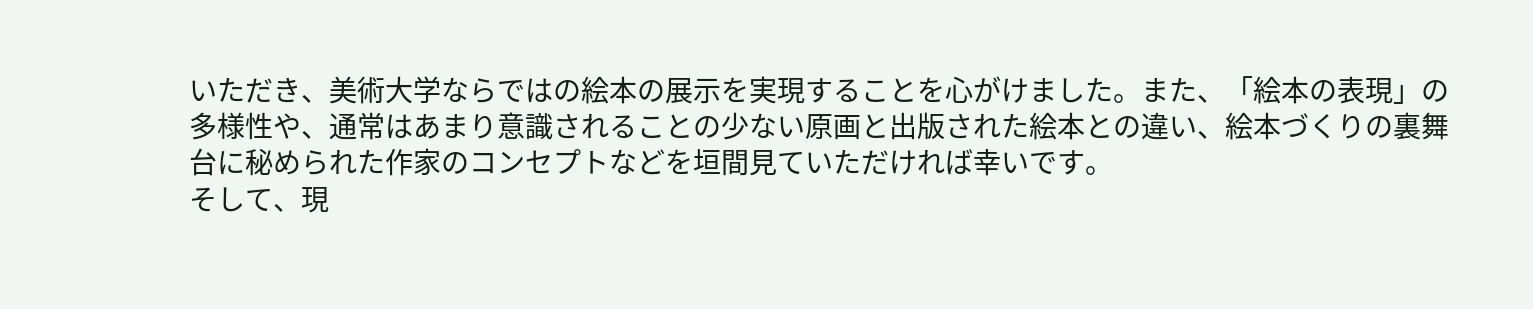いただき、美術大学ならではの絵本の展示を実現することを心がけました。また、「絵本の表現」の多様性や、通常はあまり意識されることの少ない原画と出版された絵本との違い、絵本づくりの裏舞台に秘められた作家のコンセプトなどを垣間見ていただければ幸いです。
そして、現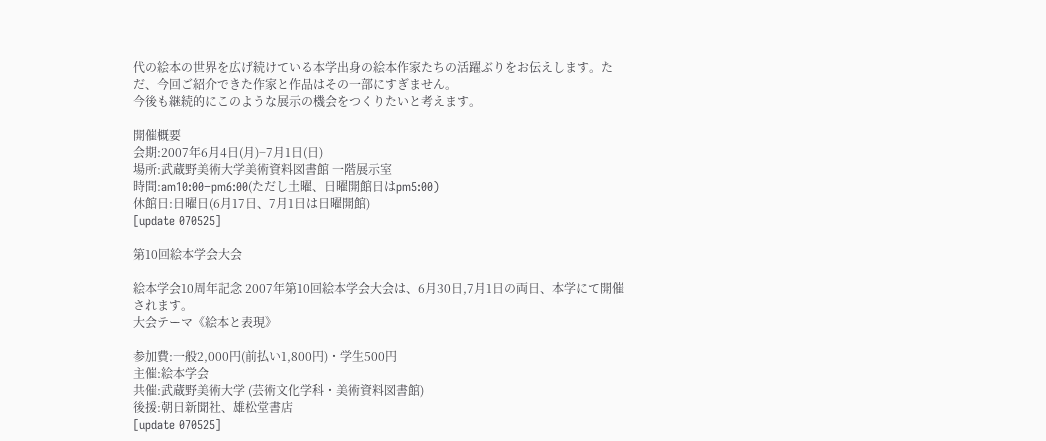代の絵本の世界を広げ続けている本学出身の絵本作家たちの活躍ぶりをお伝えします。ただ、今回ご紹介できた作家と作品はその一部にすぎません。
今後も継続的にこのような展示の機会をつくりたいと考えます。

開催概要
会期:2007年6月4日(月)−7月1日(日)
場所:武蔵野美術大学美術資料図書館 一階展示室
時間:am10:00−pm6:00(ただし土曜、日曜開館日はpm5:00)
休館日:日曜日(6月17日、7月1日は日曜開館)
[update 070525]

第10回絵本学会大会

絵本学会10周年記念 2007年第10回絵本学会大会は、6月30日,7月1日の両日、本学にて開催されます。
大会テーマ《絵本と表現》

参加費:一般2,000円(前払い1,800円)・学生500円
主催:絵本学会
共催:武蔵野美術大学 (芸術文化学科・美術資料図書館)
後援:朝日新聞社、雄松堂書店
[update 070525]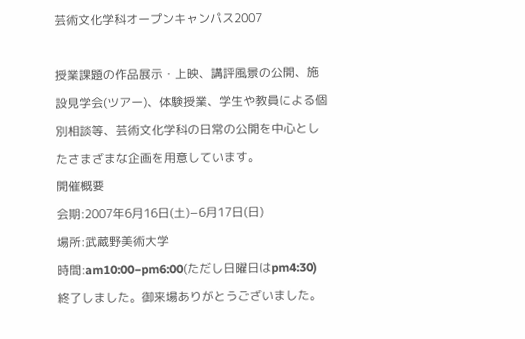芸術文化学科オープンキャンパス2007

授業課題の作品展示・上映、講評風景の公開、施設見学会(ツアー)、体験授業、学生や教員による個別相談等、芸術文化学科の日常の公開を中心としたさまざまな企画を用意しています。
開催概要
会期:2007年6月16日(土)−6月17日(日)
場所:武蔵野美術大学
時間:am10:00−pm6:00(ただし日曜日はpm4:30)
終了しました。御来場ありがとうございました。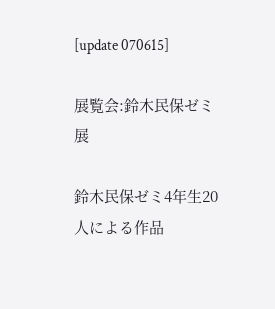[update 070615]

展覧会:鈴木民保ゼミ展

鈴木民保ゼミ4年生20人による作品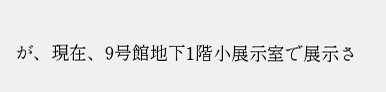が、現在、9号館地下1階小展示室で展示さ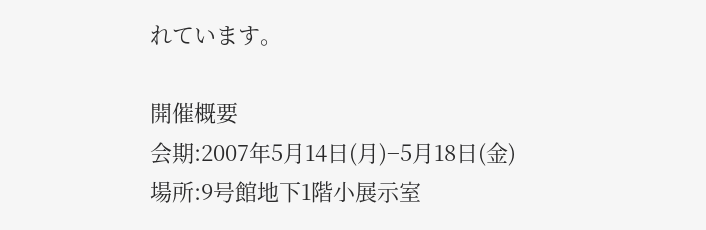れています。

開催概要
会期:2007年5月14日(月)−5月18日(金)
場所:9号館地下1階小展示室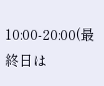10:00-20:00(最終日は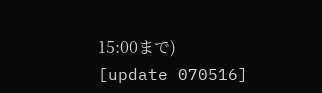15:00まで)
[update 070516]